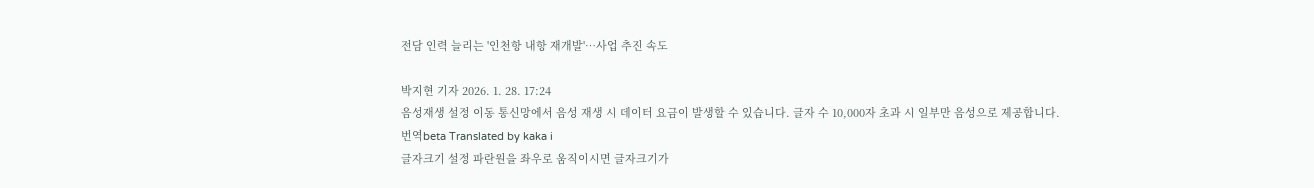전담 인력 늘리는 '인천항 내항 재개발'…사업 추진 속도

박지현 기자 2026. 1. 28. 17:24
음성재생 설정 이동 통신망에서 음성 재생 시 데이터 요금이 발생할 수 있습니다. 글자 수 10,000자 초과 시 일부만 음성으로 제공합니다.
번역beta Translated by kaka i
글자크기 설정 파란원을 좌우로 움직이시면 글자크기가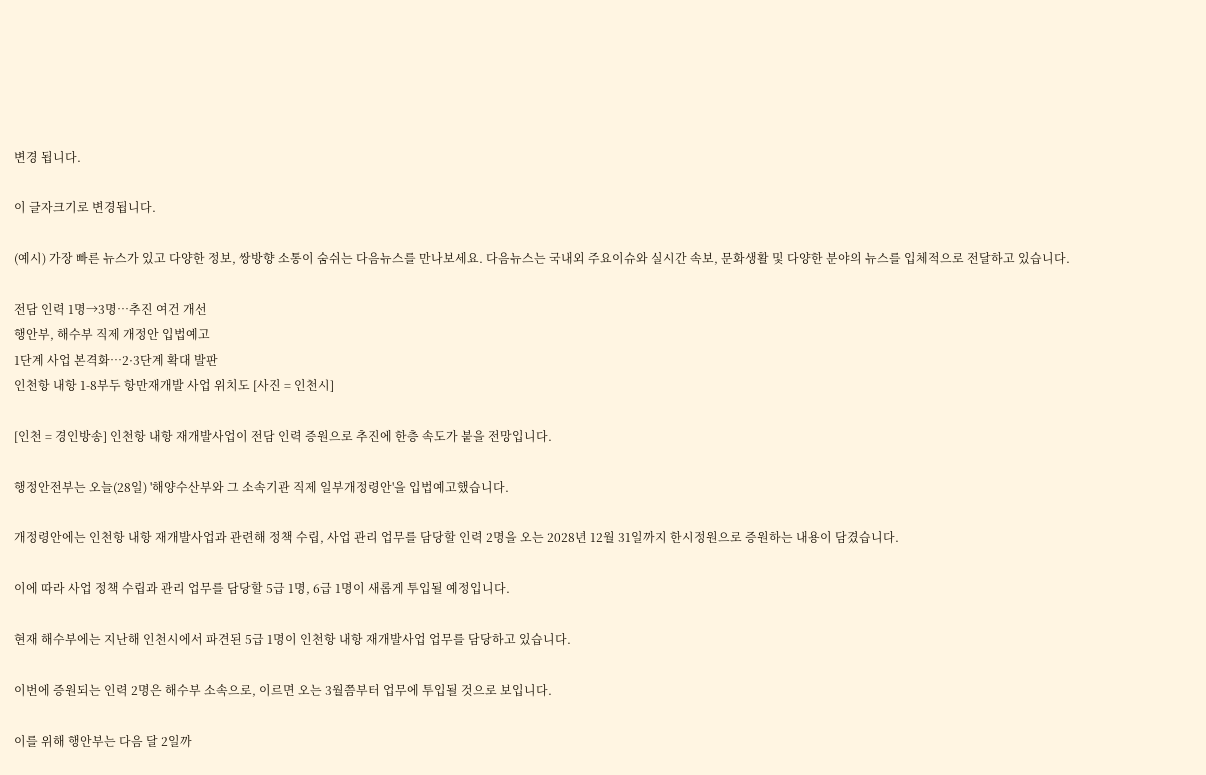변경 됩니다.

이 글자크기로 변경됩니다.

(예시) 가장 빠른 뉴스가 있고 다양한 정보, 쌍방향 소통이 숨쉬는 다음뉴스를 만나보세요. 다음뉴스는 국내외 주요이슈와 실시간 속보, 문화생활 및 다양한 분야의 뉴스를 입체적으로 전달하고 있습니다.

전담 인력 1명→3명…추진 여건 개선
행안부, 해수부 직제 개정안 입법예고
1단계 사업 본격화…2·3단계 확대 발판
인천항 내항 1-8부두 항만재개발 사업 위치도 [사진 = 인천시]

[인천 = 경인방송] 인천항 내항 재개발사업이 전담 인력 증원으로 추진에 한층 속도가 붙을 전망입니다.

행정안전부는 오늘(28일) '해양수산부와 그 소속기관 직제 일부개정령안'을 입법예고했습니다.

개정령안에는 인천항 내항 재개발사업과 관련해 정책 수립, 사업 관리 업무를 담당할 인력 2명을 오는 2028년 12월 31일까지 한시정원으로 증원하는 내용이 담겼습니다.

이에 따라 사업 정책 수립과 관리 업무를 담당할 5급 1명, 6급 1명이 새롭게 투입될 예정입니다.

현재 해수부에는 지난해 인천시에서 파견된 5급 1명이 인천항 내항 재개발사업 업무를 담당하고 있습니다.

이번에 증원되는 인력 2명은 해수부 소속으로, 이르면 오는 3월쯤부터 업무에 투입될 것으로 보입니다.

이를 위해 행안부는 다음 달 2일까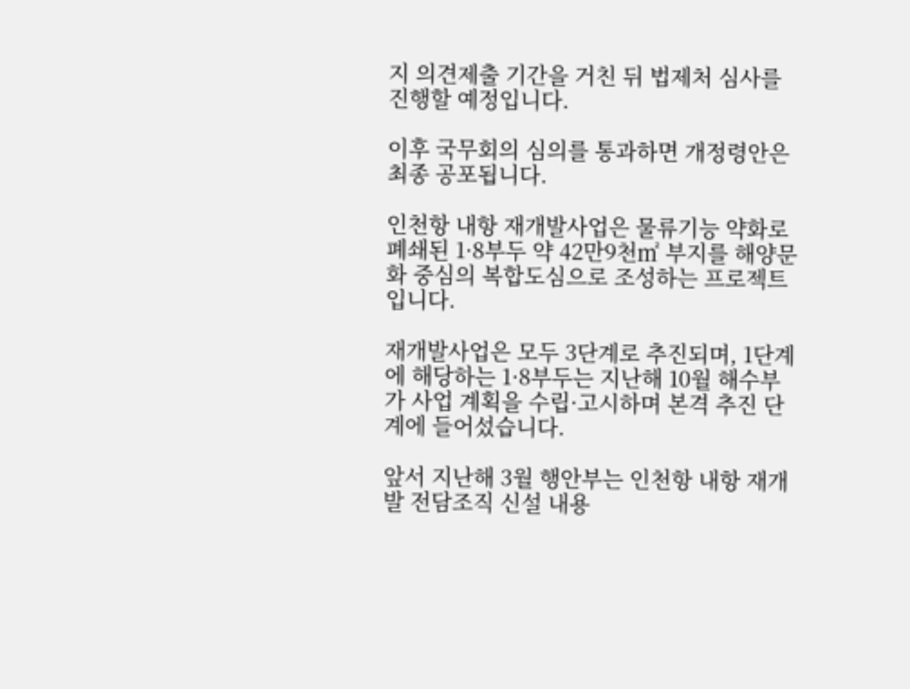지 의견제출 기간을 거친 뒤 법제처 심사를 진행할 예정입니다.

이후 국무회의 심의를 통과하면 개정령안은 최종 공포됩니다.

인천항 내항 재개발사업은 물류기능 약화로 폐쇄된 1·8부두 약 42만9천㎡ 부지를 해양문화 중심의 복합도심으로 조성하는 프로젝트입니다.

재개발사업은 모두 3단계로 추진되며, 1단계에 해당하는 1·8부두는 지난해 10월 해수부가 사업 계획을 수립·고시하며 본격 추진 단계에 들어섰습니다.

앞서 지난해 3월 행안부는 인천항 내항 재개발 전담조직 신설 내용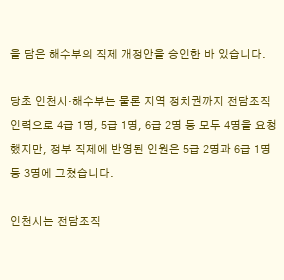을 담은 해수부의 직제 개정안을 승인한 바 있습니다.

당초 인천시·해수부는 물론 지역 정치권까지 전담조직 인력으로 4급 1명, 5급 1명, 6급 2명 등 모두 4명을 요청했지만, 정부 직제에 반영된 인원은 5급 2명과 6급 1명 등 3명에 그쳤습니다.

인천시는 전담조직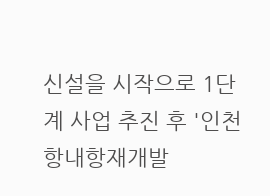신설을 시작으로 1단계 사업 추진 후 '인천항내항재개발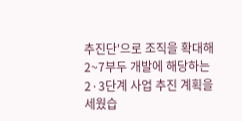추진단'으로 조직을 확대해 2~7부두 개발에 해당하는 2·3단계 사업 추진 계획을 세웠습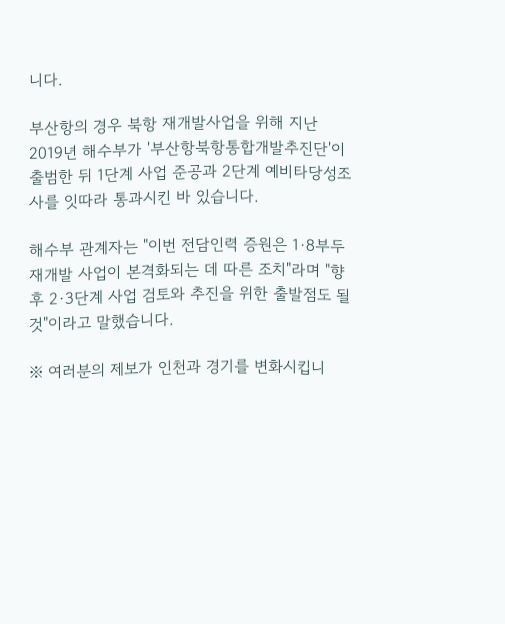니다.

부산항의 경우 북항 재개발사업을 위해 지난 2019년 해수부가 '부산항북항통합개발추진단'이 출범한 뒤 1단계 사업 준공과 2단계 예비타당성조사를 잇따라 통과시킨 바 있습니다.

해수부 관계자는 "이번 전담인력 증원은 1·8부두 재개발 사업이 본격화되는 데 따른 조치"라며 "향후 2·3단계 사업 검토와 추진을 위한 출발점도 될 것"이라고 말했습니다.

※ 여러분의 제보가 인천과 경기를 변화시킵니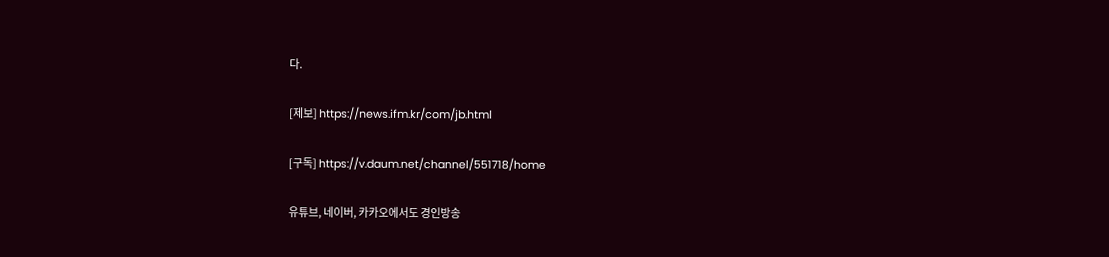다.

[제보] https://news.ifm.kr/com/jb.html

[구독] https://v.daum.net/channel/551718/home

유튜브, 네이버, 카카오에서도 경인방송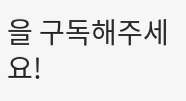을 구독해주세요!